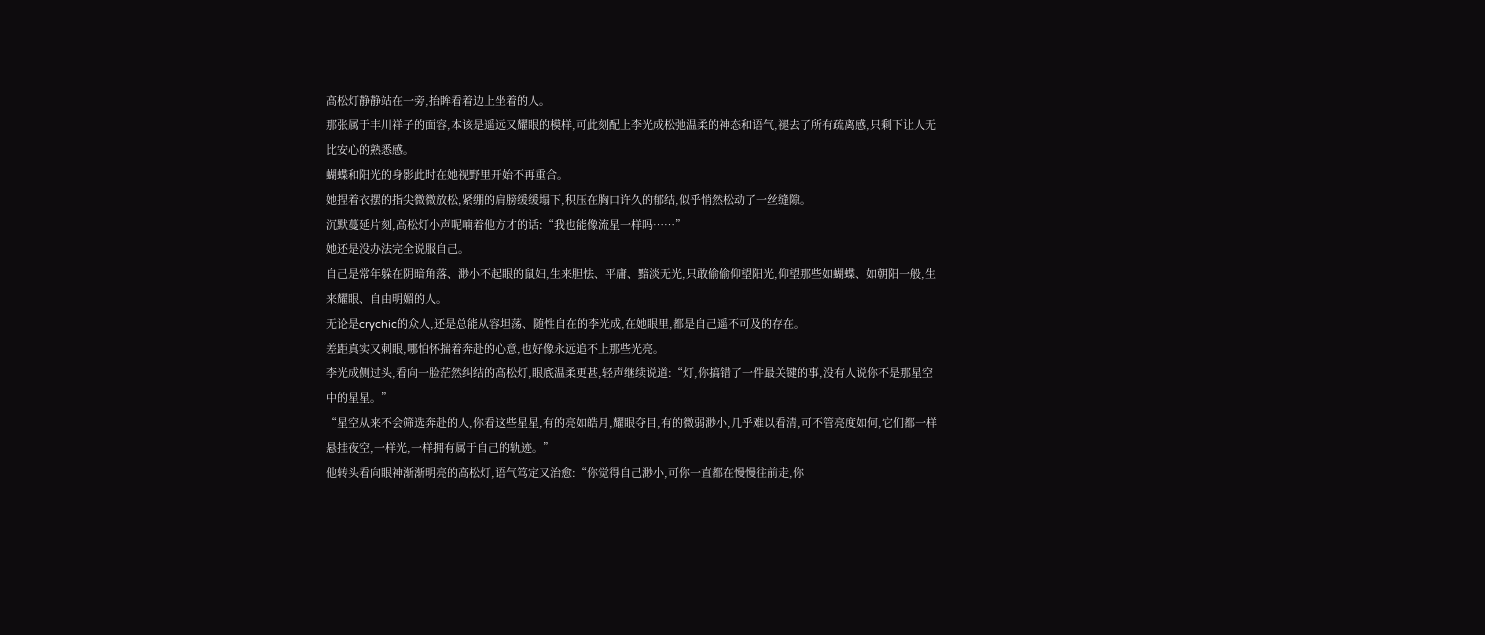高松灯静静站在一旁,抬眸看着边上坐着的人。
那张属于丰川祥子的面容,本该是遥远又耀眼的模样,可此刻配上李光成松弛温柔的神态和语气,褪去了所有疏离感,只剩下让人无比安心的熟悉感。
蝴蝶和阳光的身影此时在她视野里开始不再重合。
她捏着衣摆的指尖微微放松,紧绷的肩膀缓缓塌下,积压在胸口许久的郁结,似乎悄然松动了一丝缝隙。
沉默蔓延片刻,高松灯小声呢喃着他方才的话:“我也能像流星一样吗……”
她还是没办法完全说服自己。
自己是常年躲在阴暗角落、渺小不起眼的鼠妇,生来胆怯、平庸、黯淡无光,只敢偷偷仰望阳光,仰望那些如蝴蝶、如朝阳一般,生来耀眼、自由明媚的人。
无论是crychic的众人,还是总能从容坦荡、随性自在的李光成,在她眼里,都是自己遥不可及的存在。
差距真实又刺眼,哪怕怀揣着奔赴的心意,也好像永远追不上那些光亮。
李光成侧过头,看向一脸茫然纠结的高松灯,眼底温柔更甚,轻声继续说道:“灯,你搞错了一件最关键的事,没有人说你不是那星空中的星星。”
“星空从来不会筛选奔赴的人,你看这些星星,有的亮如皓月,耀眼夺目,有的微弱渺小,几乎难以看清,可不管亮度如何,它们都一样悬挂夜空,一样光,一样拥有属于自己的轨迹。”
他转头看向眼神渐渐明亮的高松灯,语气笃定又治愈:“你觉得自己渺小,可你一直都在慢慢往前走,你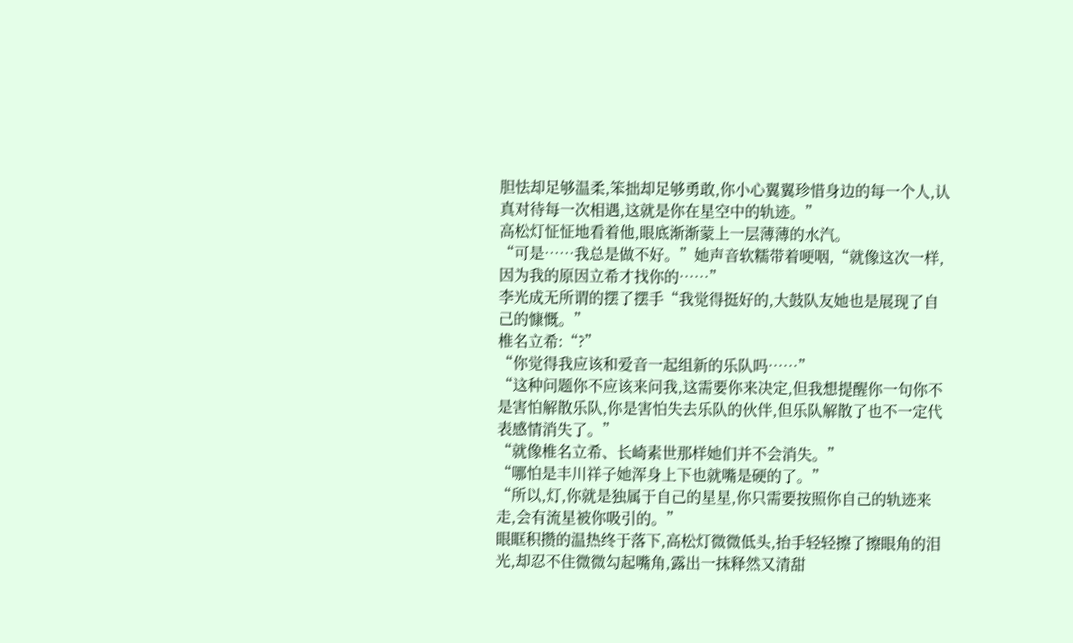胆怯却足够温柔,笨拙却足够勇敢,你小心翼翼珍惜身边的每一个人,认真对待每一次相遇,这就是你在星空中的轨迹。”
高松灯怔怔地看着他,眼底渐渐蒙上一层薄薄的水汽。
“可是……我总是做不好。”她声音软糯带着哽咽,“就像这次一样,因为我的原因立希才找你的……”
李光成无所谓的摆了摆手“我觉得挺好的,大鼓队友她也是展现了自己的慷慨。”
椎名立希:“?”
“你觉得我应该和爱音一起组新的乐队吗……”
“这种问题你不应该来问我,这需要你来决定,但我想提醒你一句你不是害怕解散乐队,你是害怕失去乐队的伙伴,但乐队解散了也不一定代表感情消失了。”
“就像椎名立希、长崎素世那样她们并不会消失。”
“哪怕是丰川祥子她浑身上下也就嘴是硬的了。”
“所以,灯,你就是独属于自己的星星,你只需要按照你自己的轨迹来走,会有流星被你吸引的。”
眼眶积攒的温热终于落下,高松灯微微低头,抬手轻轻擦了擦眼角的泪光,却忍不住微微勾起嘴角,露出一抹释然又清甜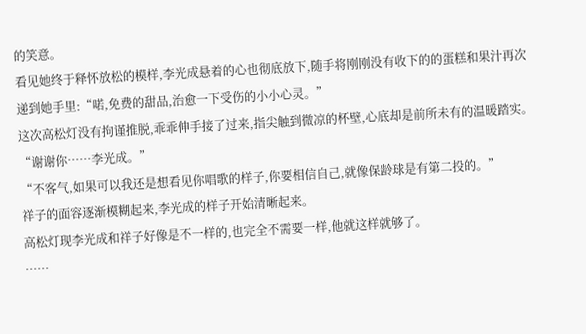的笑意。
看见她终于释怀放松的模样,李光成悬着的心也彻底放下,随手将刚刚没有收下的的蛋糕和果汁再次递到她手里:“喏,免费的甜品,治愈一下受伤的小小心灵。”
这次高松灯没有拘谨推脱,乖乖伸手接了过来,指尖触到微凉的杯壁,心底却是前所未有的温暖踏实。
“谢谢你……李光成。”
“不客气,如果可以我还是想看见你唱歌的样子,你要相信自己,就像保龄球是有第二投的。”
祥子的面容逐渐模糊起来,李光成的样子开始清晰起来。
高松灯现李光成和祥子好像是不一样的,也完全不需要一样,他就这样就够了。
……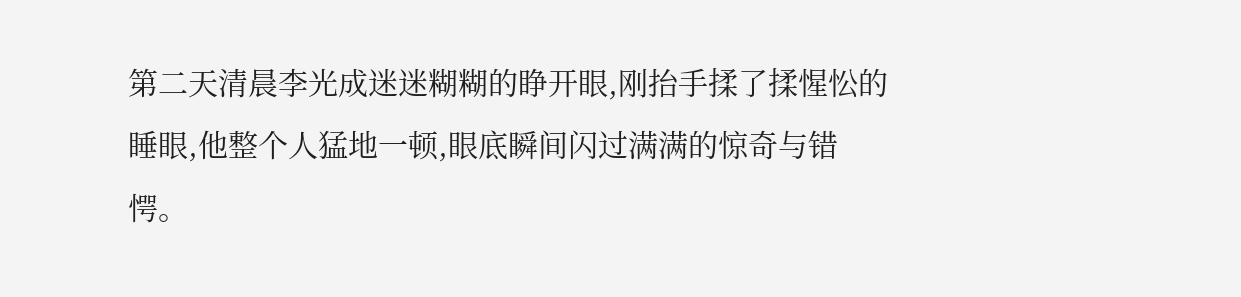第二天清晨李光成迷迷糊糊的睁开眼,刚抬手揉了揉惺忪的睡眼,他整个人猛地一顿,眼底瞬间闪过满满的惊奇与错愕。